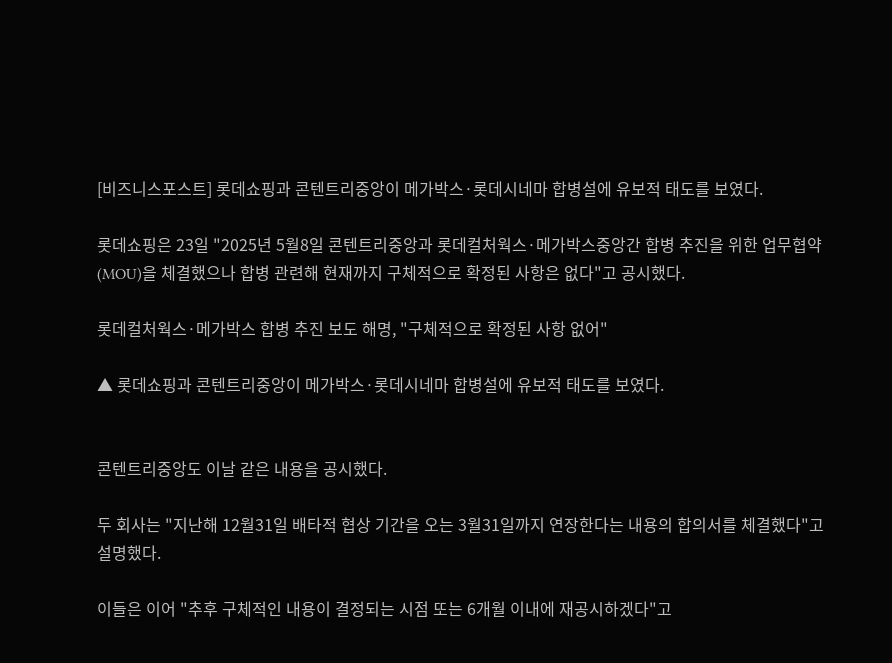[비즈니스포스트] 롯데쇼핑과 콘텐트리중앙이 메가박스·롯데시네마 합병설에 유보적 태도를 보였다.

롯데쇼핑은 23일 "2025년 5월8일 콘텐트리중앙과 롯데컬처웍스·메가박스중앙간 합병 추진을 위한 업무협약(MOU)을 체결했으나 합병 관련해 현재까지 구체적으로 확정된 사항은 없다"고 공시했다.

롯데컬처웍스·메가박스 합병 추진 보도 해명, "구체적으로 확정된 사항 없어"

▲ 롯데쇼핑과 콘텐트리중앙이 메가박스·롯데시네마 합병설에 유보적 태도를 보였다.


콘텐트리중앙도 이날 같은 내용을 공시했다.

두 회사는 "지난해 12월31일 배타적 협상 기간을 오는 3월31일까지 연장한다는 내용의 합의서를 체결했다"고 설명했다.

이들은 이어 "추후 구체적인 내용이 결정되는 시점 또는 6개월 이내에 재공시하겠다"고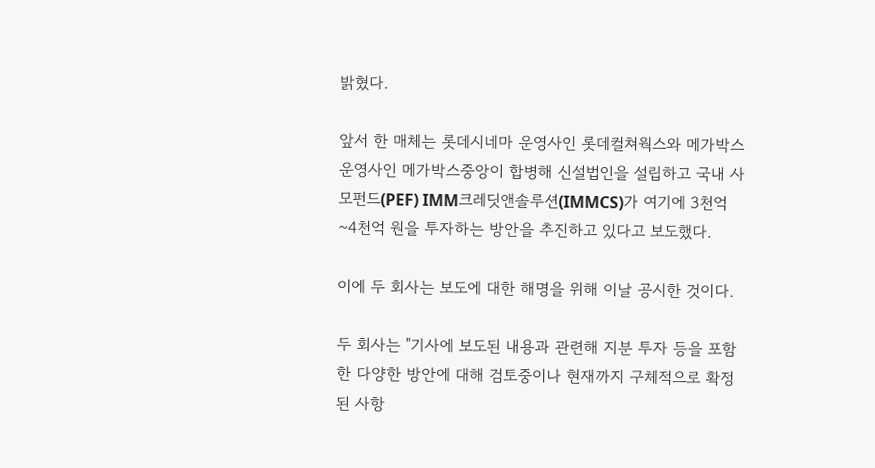밝혔다.

앞서 한 매체는 롯데시네마 운영사인 롯데컬쳐웍스와 메가박스 운영사인 메가박스중앙이 합병해 신설법인을 설립하고 국내 사모펀드(PEF) IMM크레딧앤솔루션(IMMCS)가 여기에 3천억~4천억 원을 투자하는 방안을 추진하고 있다고 보도했다.

이에 두 회사는 보도에 대한 해명을 위해 이날 공시한 것이다.

두 회사는 "기사에 보도된 내용과 관련해 지분 투자 등을 포함한 다양한 방안에 대해 검토중이나 현재까지 구체적으로 확정된 사항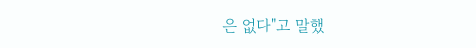은 없다"고 말했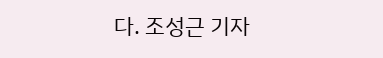다. 조성근 기자